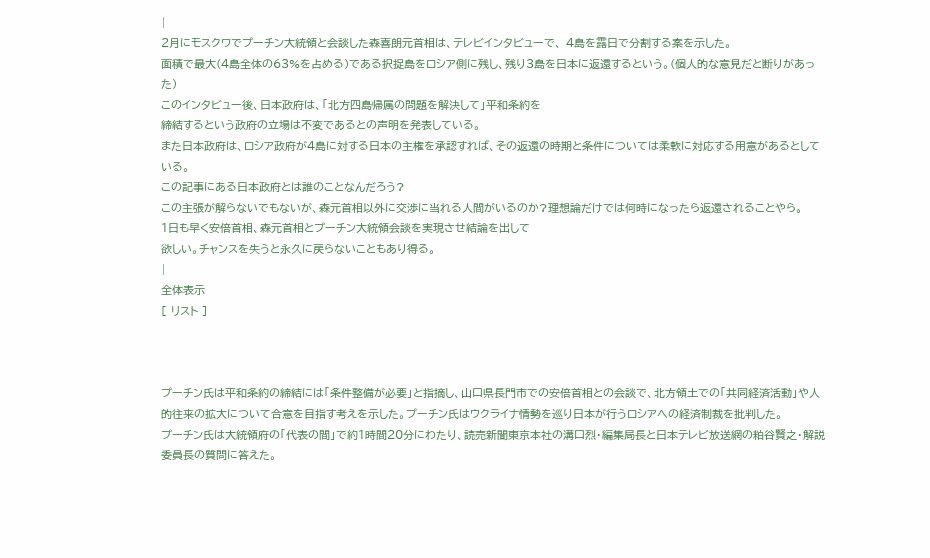|
2月にモスクワでプーチン大統領と会談した森喜朗元首相は、テレビインタビューで、 4島を露日で分割する案を示した。
面積で最大(4島全体の63%を占める)である択捉島をロシア側に残し、残り3島を日本に返還するという。(個人的な意見だと断りがあった)
このインタビュー後、日本政府は、「北方四島帰属の問題を解決して」平和条約を
締結するという政府の立場は不変であるとの声明を発表している。
また日本政府は、ロシア政府が4島に対する日本の主権を承認すれば、その返還の時期と条件については柔軟に対応する用意があるとしている。
この記事にある日本政府とは誰のことなんだろう?
この主張が解らないでもないが、森元首相以外に交渉に当れる人間がいるのか?理想論だけでは何時になったら返還されることやら。
1日も早く安倍首相、森元首相とプーチン大統領会談を実現させ結論を出して
欲しい。チャンスを失うと永久に戻らないこともあり得る。
|
全体表示
[ リスト ]



プーチン氏は平和条約の締結には「条件整備が必要」と指摘し、山口県長門市での安倍首相との会談で、北方領土での「共同経済活動」や人的往来の拡大について合意を目指す考えを示した。プーチン氏はウクライナ情勢を巡り日本が行うロシアへの経済制裁を批判した。
プーチン氏は大統領府の「代表の間」で約1時間20分にわたり、読売新聞東京本社の溝口烈・編集局長と日本テレビ放送網の粕谷賢之・解説委員長の質問に答えた。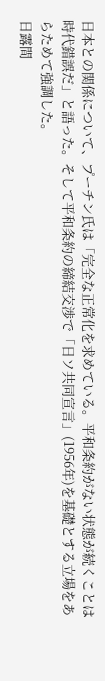日本との関係について、プーチン氏は「完全な正常化を求めている。平和条約がない状態が続くことは時代錯誤だ」と語った。そして平和条約の締結交渉で「日ソ共同宣言」(1956年)を基礎とする立場をあらためて強調した。
日露間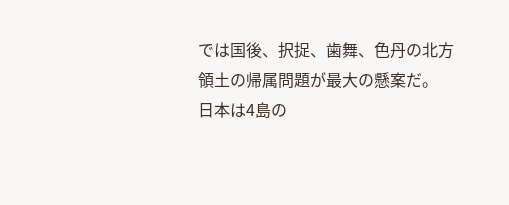では国後、択捉、歯舞、色丹の北方領土の帰属問題が最大の懸案だ。
日本は4島の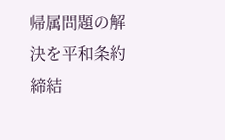帰属問題の解決を平和条約締結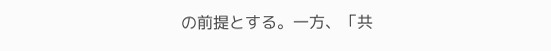の前提とする。一方、「共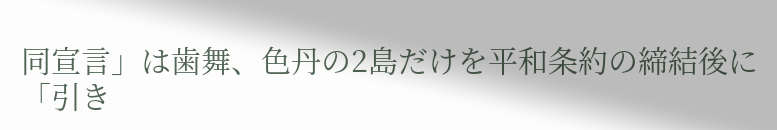同宣言」は歯舞、色丹の2島だけを平和条約の締結後に「引き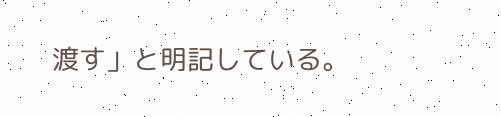渡す」と明記している。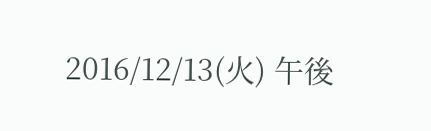2016/12/13(火) 午後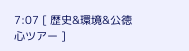7:07 [ 歴史&環境&公徳心ツアー ]